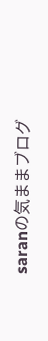saranの気ままブログ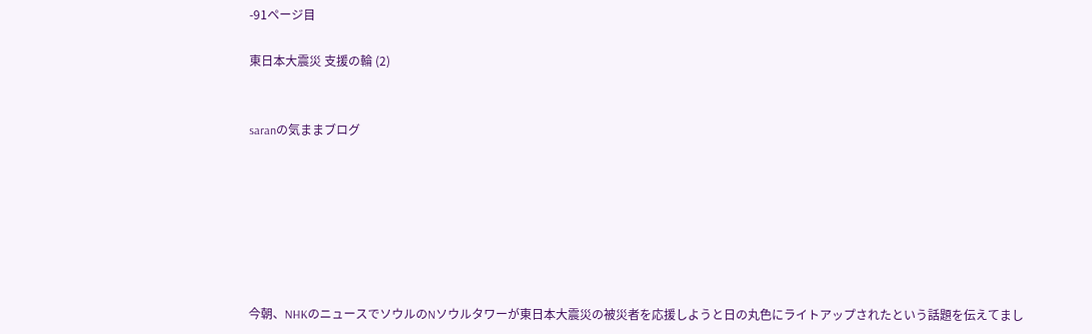-91ページ目

東日本大震災 支援の輪 (2)


saranの気ままブログ







今朝、NHKのニュースでソウルのNソウルタワーが東日本大震災の被災者を応援しようと日の丸色にライトアップされたという話題を伝えてまし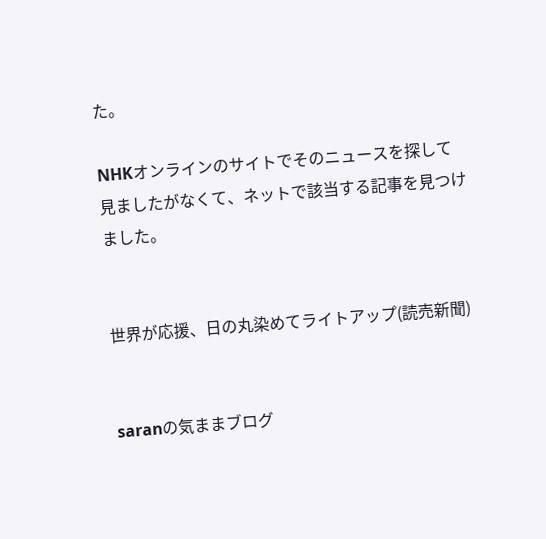た。

NHKオンラインのサイトでそのニュースを探して見ましたがなくて、ネットで該当する記事を見つけました。


世界が応援、日の丸染めてライトアップ(読売新聞)


saranの気ままブログ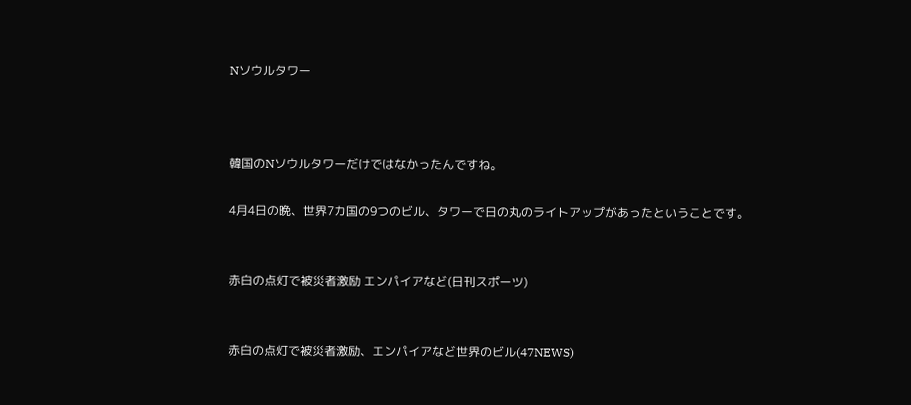Nソウルタワー



韓国のNソウルタワーだけではなかったんですね。

4月4日の晩、世界7カ国の9つのビル、タワーで日の丸のライトアップがあったということです。


赤白の点灯で被災者激励 エンパイアなど(日刊スポーツ)


赤白の点灯で被災者激励、エンパイアなど世界のビル(47NEWS)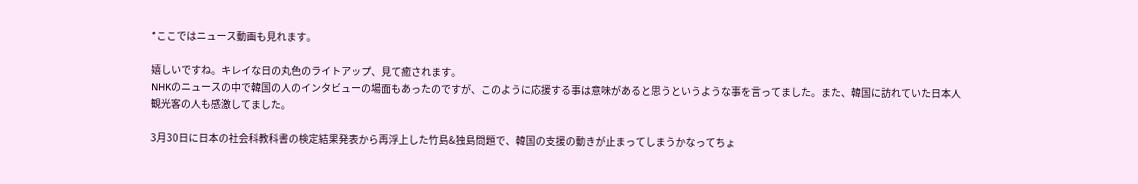*ここではニュース動画も見れます。

嬉しいですね。キレイな日の丸色のライトアップ、見て癒されます。
NHKのニュースの中で韓国の人のインタビューの場面もあったのですが、このように応援する事は意味があると思うというような事を言ってました。また、韓国に訪れていた日本人観光客の人も感激してました。

3月30日に日本の社会科教科書の検定結果発表から再浮上した竹島&独島問題で、韓国の支援の動きが止まってしまうかなってちょ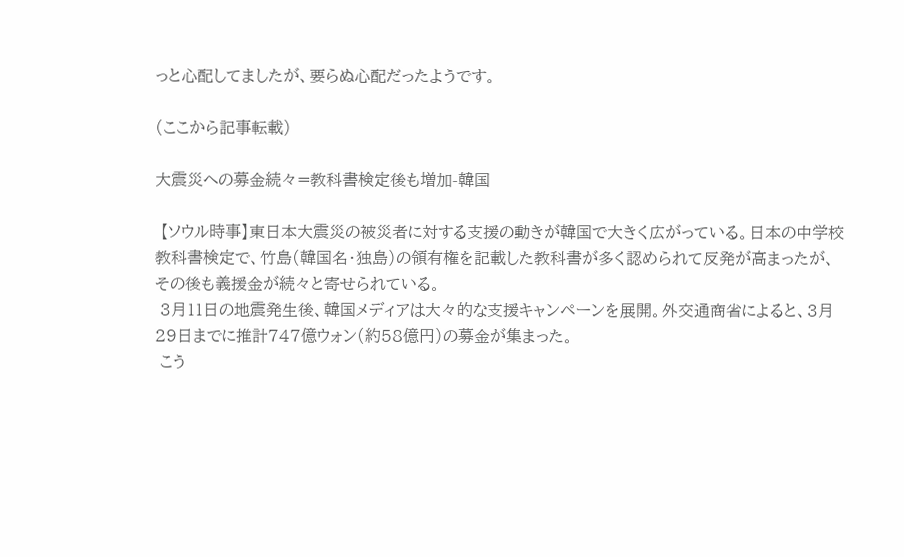っと心配してましたが、要らぬ心配だったようです。

(ここから記事転載)

大震災への募金続々=教科書検定後も増加-韓国

 【ソウル時事】東日本大震災の被災者に対する支援の動きが韓国で大きく広がっている。日本の中学校教科書検定で、竹島(韓国名・独島)の領有権を記載した教科書が多く認められて反発が高まったが、その後も義援金が続々と寄せられている。
 3月11日の地震発生後、韓国メディアは大々的な支援キャンペーンを展開。外交通商省によると、3月29日までに推計747億ウォン(約58億円)の募金が集まった。
 こう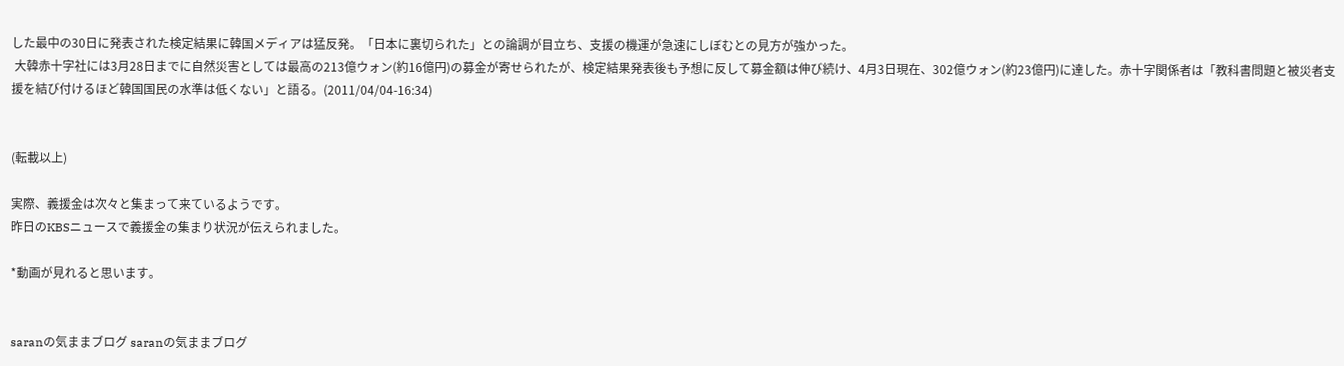した最中の30日に発表された検定結果に韓国メディアは猛反発。「日本に裏切られた」との論調が目立ち、支援の機運が急速にしぼむとの見方が強かった。
 大韓赤十字社には3月28日までに自然災害としては最高の213億ウォン(約16億円)の募金が寄せられたが、検定結果発表後も予想に反して募金額は伸び続け、4月3日現在、302億ウォン(約23億円)に達した。赤十字関係者は「教科書問題と被災者支援を結び付けるほど韓国国民の水準は低くない」と語る。(2011/04/04-16:34)


(転載以上)

実際、義援金は次々と集まって来ているようです。
昨日のKBSニュースで義援金の集まり状況が伝えられました。

*動画が見れると思います。


saranの気ままブログ saranの気ままブログ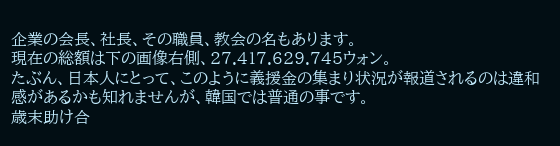企業の会長、社長、その職員、教会の名もあります。
現在の総額は下の画像右側、27.417.629.745ウォン。
たぶん、日本人にとって、このように義援金の集まり状況が報道されるのは違和感があるかも知れませんが、韓国では普通の事です。
歳末助け合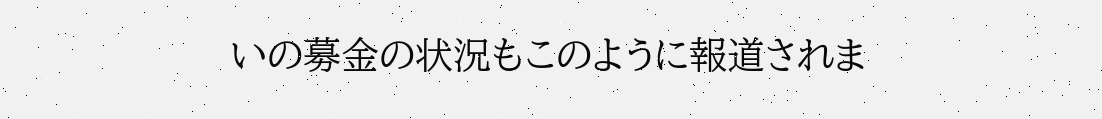いの募金の状況もこのように報道されま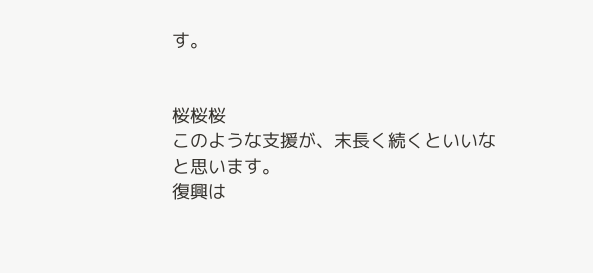す。


桜桜桜
このような支援が、末長く続くといいなと思います。
復興は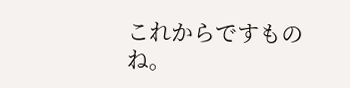これからですものね。